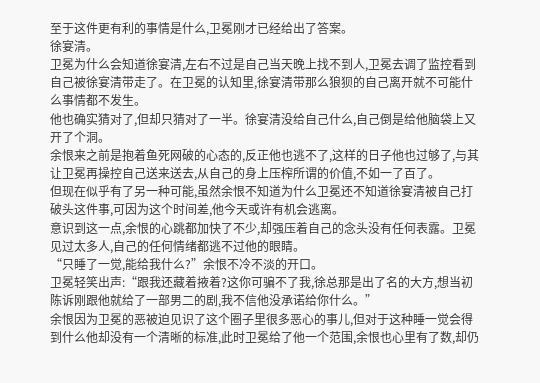至于这件更有利的事情是什么,卫冕刚才已经给出了答案。
徐宴清。
卫冕为什么会知道徐宴清,左右不过是自己当天晚上找不到人,卫冕去调了监控看到自己被徐宴清带走了。在卫冕的认知里,徐宴清带那么狼狈的自己离开就不可能什么事情都不发生。
他也确实猜对了,但却只猜对了一半。徐宴清没给自己什么,自己倒是给他脑袋上又开了个洞。
余恨来之前是抱着鱼死网破的心态的,反正他也逃不了,这样的日子他也过够了,与其让卫冕再操控自己送来送去,从自己的身上压榨所谓的价值,不如一了百了。
但现在似乎有了另一种可能,虽然余恨不知道为什么卫冕还不知道徐宴清被自己打破头这件事,可因为这个时间差,他今天或许有机会逃离。
意识到这一点,余恨的心跳都加快了不少,却强压着自己的念头没有任何表露。卫冕见过太多人,自己的任何情绪都逃不过他的眼睛。
“只睡了一觉,能给我什么?”余恨不冷不淡的开口。
卫冕轻笑出声:“跟我还藏着掖着?这你可骗不了我,徐总那是出了名的大方,想当初陈诉刚跟他就给了一部男二的剧,我不信他没承诺给你什么。”
余恨因为卫冕的恶被迫见识了这个圈子里很多恶心的事儿,但对于这种睡一觉会得到什么他却没有一个清晰的标准,此时卫冕给了他一个范围,余恨也心里有了数,却仍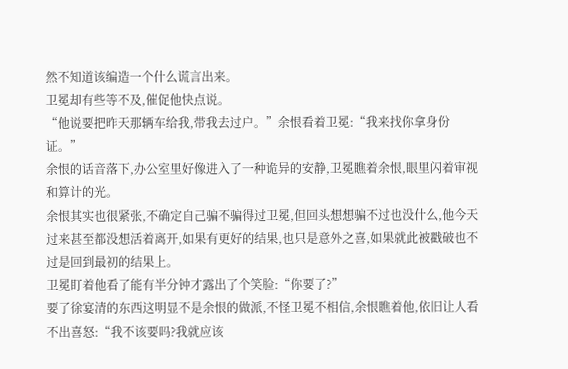然不知道该编造一个什么谎言出来。
卫冕却有些等不及,催促他快点说。
“他说要把昨天那辆车给我,带我去过户。”余恨看着卫冕:“我来找你拿身份证。”
余恨的话音落下,办公室里好像进入了一种诡异的安静,卫冕瞧着余恨,眼里闪着审视和算计的光。
余恨其实也很紧张,不确定自己骗不骗得过卫冕,但回头想想骗不过也没什么,他今天过来甚至都没想活着离开,如果有更好的结果,也只是意外之喜,如果就此被戳破也不过是回到最初的结果上。
卫冕盯着他看了能有半分钟才露出了个笑脸:“你要了?”
要了徐宴清的东西这明显不是余恨的做派,不怪卫冕不相信,余恨瞧着他,依旧让人看不出喜怒:“我不该要吗?我就应该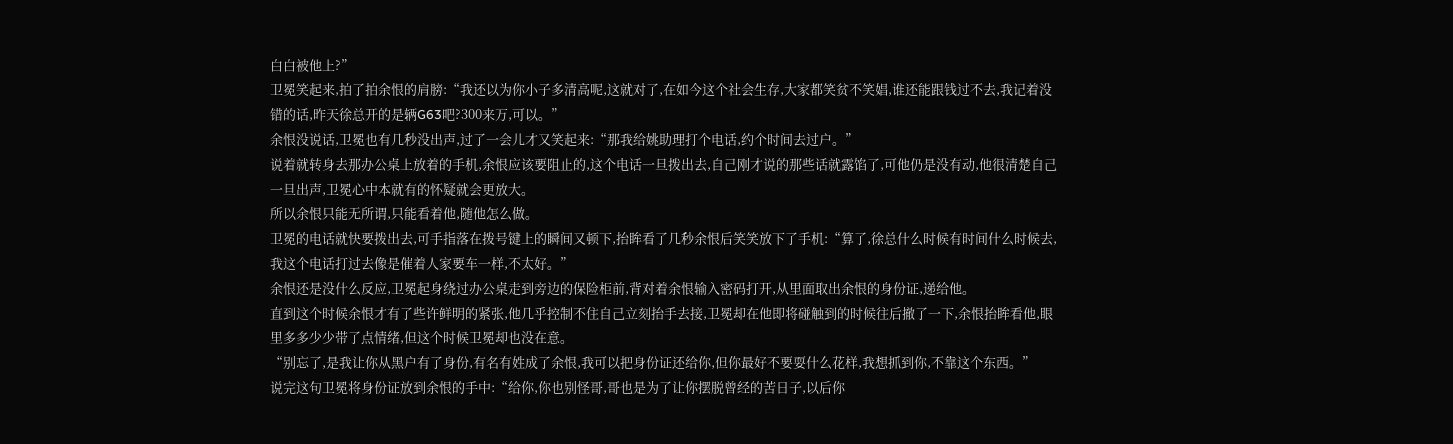白白被他上?”
卫冕笑起来,拍了拍余恨的肩膀:“我还以为你小子多清高呢,这就对了,在如今这个社会生存,大家都笑贫不笑娼,谁还能跟钱过不去,我记着没错的话,昨天徐总开的是辆G63吧?300来万,可以。”
余恨没说话,卫冕也有几秒没出声,过了一会儿才又笑起来:“那我给姚助理打个电话,约个时间去过户。”
说着就转身去那办公桌上放着的手机,余恨应该要阻止的,这个电话一旦拨出去,自己刚才说的那些话就露馅了,可他仍是没有动,他很清楚自己一旦出声,卫冕心中本就有的怀疑就会更放大。
所以余恨只能无所谓,只能看着他,随他怎么做。
卫冕的电话就快要拨出去,可手指落在拨号键上的瞬间又顿下,抬眸看了几秒余恨后笑笑放下了手机:“算了,徐总什么时候有时间什么时候去,我这个电话打过去像是催着人家要车一样,不太好。”
余恨还是没什么反应,卫冕起身绕过办公桌走到旁边的保险柜前,背对着余恨输入密码打开,从里面取出余恨的身份证,递给他。
直到这个时候余恨才有了些许鲜明的紧张,他几乎控制不住自己立刻抬手去接,卫冕却在他即将碰触到的时候往后撤了一下,余恨抬眸看他,眼里多多少少带了点情绪,但这个时候卫冕却也没在意。
“别忘了,是我让你从黑户有了身份,有名有姓成了余恨,我可以把身份证还给你,但你最好不要耍什么花样,我想抓到你,不靠这个东西。”
说完这句卫冕将身份证放到余恨的手中:“给你,你也别怪哥,哥也是为了让你摆脱曾经的苦日子,以后你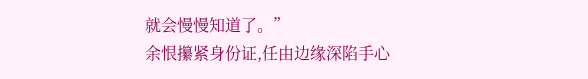就会慢慢知道了。”
余恨攥紧身份证,任由边缘深陷手心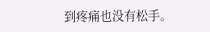到疼痛也没有松手。